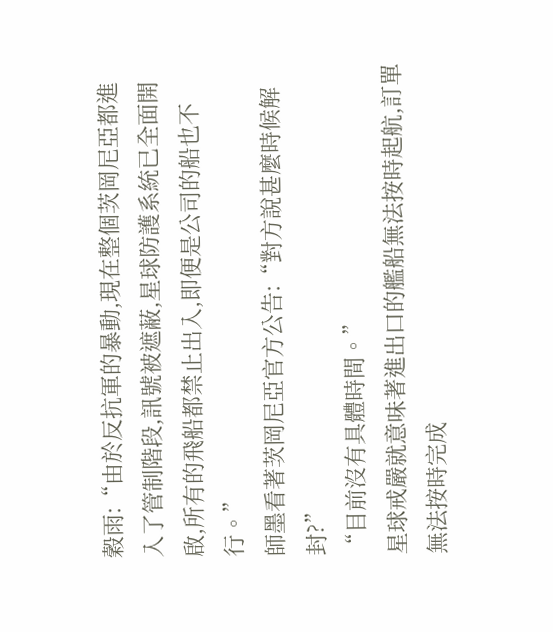穀雨:“由於反抗軍的暴動,現在整個茨岡尼亞都進入了管制階段,訊號被遮蔽,星球防護系統已全面開啟,所有的飛船都禁止出入,即便是公司的船也不行。”
師墨看著茨岡尼亞官方公告:“對方說甚麼時候解封?”
“目前沒有具體時間。”
星球戒嚴就意味著進出口的艦船無法按時起航,訂單無法按時完成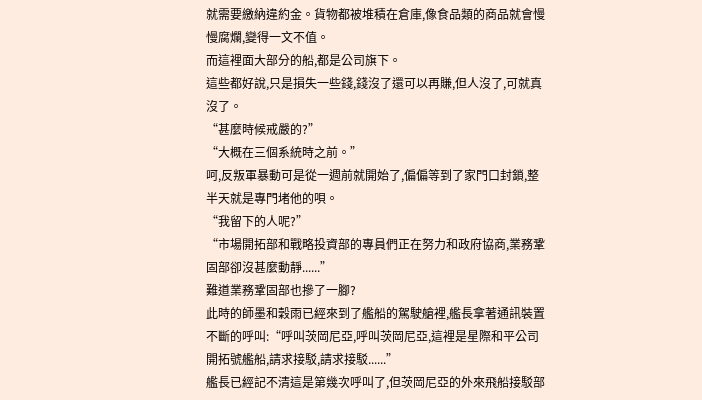就需要繳納違約金。貨物都被堆積在倉庫,像食品類的商品就會慢慢腐爛,變得一文不值。
而這裡面大部分的船,都是公司旗下。
這些都好說,只是損失一些錢,錢沒了還可以再賺,但人沒了,可就真沒了。
“甚麼時候戒嚴的?”
“大概在三個系統時之前。”
呵,反叛軍暴動可是從一週前就開始了,偏偏等到了家門口封鎖,整半天就是專門堵他的唄。
“我留下的人呢?”
“市場開拓部和戰略投資部的專員們正在努力和政府協商,業務鞏固部卻沒甚麼動靜......”
難道業務鞏固部也摻了一腳?
此時的師墨和穀雨已經來到了艦船的駕駛艙裡,艦長拿著通訊裝置不斷的呼叫:“呼叫茨岡尼亞,呼叫茨岡尼亞,這裡是星際和平公司開拓號艦船,請求接駁,請求接駁......”
艦長已經記不清這是第幾次呼叫了,但茨岡尼亞的外來飛船接駁部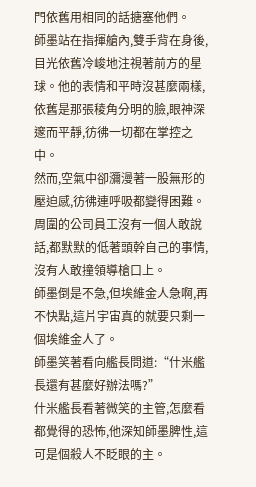門依舊用相同的話搪塞他們。
師墨站在指揮艙內,雙手背在身後,目光依舊冷峻地注視著前方的星球。他的表情和平時沒甚麼兩樣,依舊是那張稜角分明的臉,眼神深邃而平靜,彷彿一切都在掌控之中。
然而,空氣中卻瀰漫著一股無形的壓迫感,彷彿連呼吸都變得困難。
周圍的公司員工沒有一個人敢說話,都默默的低著頭幹自己的事情,沒有人敢撞領導槍口上。
師墨倒是不急,但埃維金人急啊,再不快點,這片宇宙真的就要只剩一個埃維金人了。
師墨笑著看向艦長問道:“什米艦長還有甚麼好辦法嗎?”
什米艦長看著微笑的主管,怎麼看都覺得的恐怖,他深知師墨脾性,這可是個殺人不眨眼的主。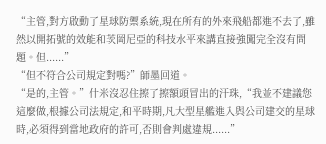“主管,對方啟動了星球防禦系統,現在所有的外來飛船都進不去了,雖然以開拓號的效能和茨岡尼亞的科技水平來講直接強闖完全沒有問題。但......”
“但不符合公司規定對嗎?”師墨回道。
“是的,主管。”什米沒忍住擦了擦額頭冒出的汗珠,“我並不建議您這麼做,根據公司法規定,和平時期,凡大型星艦進入與公司建交的星球時,必須得到當地政府的許可,否則會判處違規......”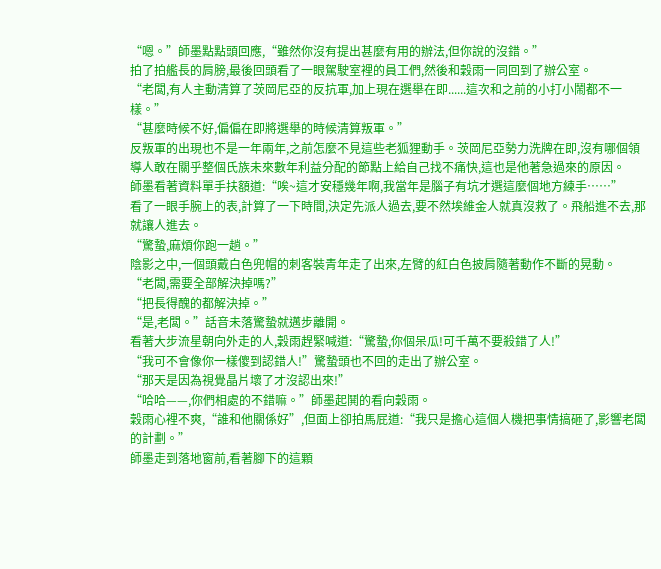“嗯。”師墨點點頭回應,“雖然你沒有提出甚麼有用的辦法,但你說的沒錯。”
拍了拍艦長的肩膀,最後回頭看了一眼駕駛室裡的員工們,然後和穀雨一同回到了辦公室。
“老闆,有人主動清算了茨岡尼亞的反抗軍,加上現在選舉在即......這次和之前的小打小鬧都不一樣。”
“甚麼時候不好,偏偏在即將選舉的時候清算叛軍。”
反叛軍的出現也不是一年兩年,之前怎麼不見這些老狐狸動手。茨岡尼亞勢力洗牌在即,沒有哪個領導人敢在關乎整個氏族未來數年利益分配的節點上給自己找不痛快,這也是他著急過來的原因。
師墨看著資料單手扶額道:“唉~這才安穩幾年啊,我當年是腦子有坑才選這麼個地方練手……”
看了一眼手腕上的表,計算了一下時間,決定先派人過去,要不然埃維金人就真沒救了。飛船進不去,那就讓人進去。
“驚蟄,麻煩你跑一趟。”
陰影之中,一個頭戴白色兜帽的刺客裝青年走了出來,左臂的紅白色披肩隨著動作不斷的晃動。
“老闆,需要全部解決掉嗎?”
“把長得醜的都解決掉。”
“是,老闆。”話音未落驚蟄就邁步離開。
看著大步流星朝向外走的人,穀雨趕緊喊道:“驚蟄,你個呆瓜!可千萬不要殺錯了人!”
“我可不會像你一樣傻到認錯人!”驚蟄頭也不回的走出了辦公室。
“那天是因為視覺晶片壞了才沒認出來!”
“哈哈——,你們相處的不錯嘛。”師墨起鬨的看向穀雨。
穀雨心裡不爽,“誰和他關係好”,但面上卻拍馬屁道:“我只是擔心這個人機把事情搞砸了,影響老闆的計劃。”
師墨走到落地窗前,看著腳下的這顆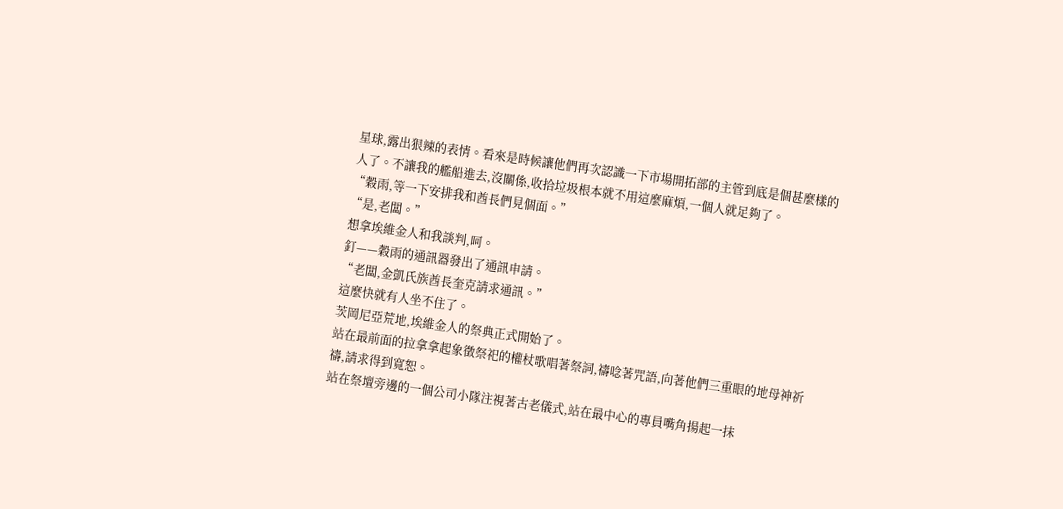星球,露出狠辣的表情。看來是時候讓他們再次認識一下市場開拓部的主管到底是個甚麼樣的人了。不讓我的艦船進去,沒關係,收拾垃圾根本就不用這麼麻煩,一個人就足夠了。
“穀雨,等一下安排我和酋長們見個面。”
“是,老闆。”
想拿埃維金人和我談判,呵。
釘——穀雨的通訊器發出了通訊申請。
“老闆,金凱氏族酋長奎克請求通訊。”
這麼快就有人坐不住了。
茨岡尼亞荒地,埃維金人的祭典正式開始了。
站在最前面的拉拿拿起象徵祭祀的權杖歌唱著祭詞,禱唸著咒語,向著他們三重眼的地母神祈禱,請求得到寬恕。
站在祭壇旁邊的一個公司小隊注視著古老儀式,站在最中心的專員嘴角揚起一抹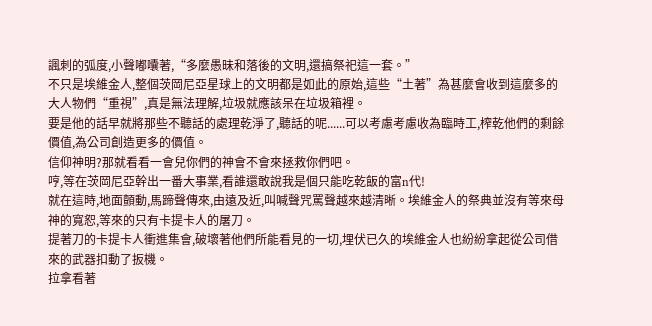諷刺的弧度,小聲嘟囔著,“多麼愚昧和落後的文明,還搞祭祀這一套。”
不只是埃維金人,整個茨岡尼亞星球上的文明都是如此的原始,這些“土著”為甚麼會收到這麼多的大人物們“重視”,真是無法理解,垃圾就應該呆在垃圾箱裡。
要是他的話早就將那些不聽話的處理乾淨了,聽話的呢......可以考慮考慮收為臨時工,榨乾他們的剩餘價值,為公司創造更多的價值。
信仰神明?那就看看一會兒你們的神會不會來拯救你們吧。
哼,等在茨岡尼亞幹出一番大事業,看誰還敢說我是個只能吃乾飯的富n代!
就在這時,地面顫動,馬蹄聲傳來,由遠及近,叫喊聲咒罵聲越來越清晰。埃維金人的祭典並沒有等來母神的寬恕,等來的只有卡提卡人的屠刀。
提著刀的卡提卡人衝進集會,破壞著他們所能看見的一切,埋伏已久的埃維金人也紛紛拿起從公司借來的武器扣動了扳機。
拉拿看著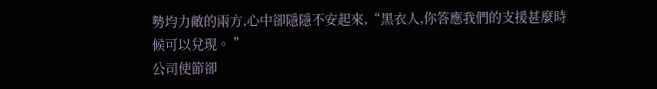勢均力敵的兩方,心中卻隱隱不安起來,“黑衣人,你答應我們的支援甚麼時候可以兌現。 ”
公司使節卻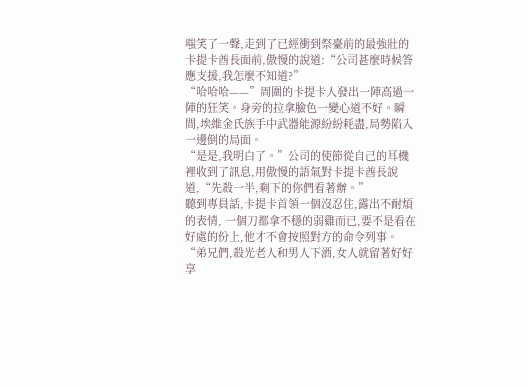嗤笑了一聲,走到了已經衝到祭臺前的最強壯的卡提卡酋長面前,傲慢的說道:“公司甚麼時候答應支援,我怎麼不知道?”
“哈哈哈——”周圍的卡提卡人發出一陣高過一陣的狂笑。身旁的拉拿臉色一變心道不好。瞬間,埃維金氏族手中武器能源紛紛耗盡,局勢陷入一邊倒的局面。
“是是,我明白了。”公司的使節從自己的耳機裡收到了訊息,用傲慢的語氣對卡提卡酋長說道,“先殺一半,剩下的你們看著辦。”
聽到專員話,卡提卡首領一個沒忍住,露出不耐煩的表情, 一個刀都拿不穩的弱雞而已,要不是看在好處的份上,他才不會按照對方的命令列事。
“弟兄們,殺光老人和男人下酒,女人就留著好好享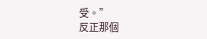受。”
反正那個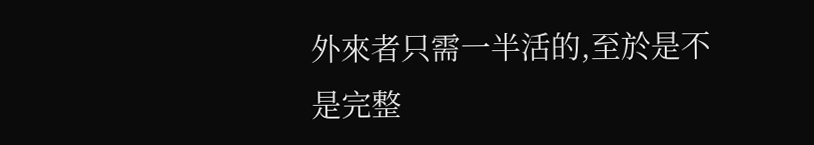外來者只需一半活的,至於是不是完整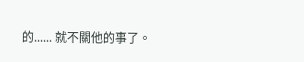的...... 就不關他的事了。